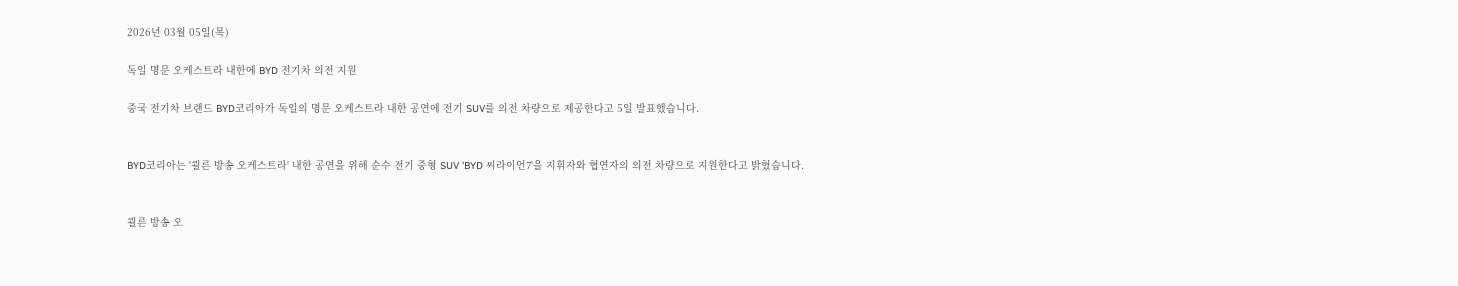2026년 03월 05일(목)

독일 명문 오케스트라 내한에 BYD 전기차 의전 지원

중국 전기차 브랜드 BYD코리아가 독일의 명문 오케스트라 내한 공연에 전기 SUV를 의전 차량으로 제공한다고 5일 발표했습니다.


BYD코리아는 '쾰른 방송 오케스트라' 내한 공연을 위해 순수 전기 중형 SUV 'BYD 씨라이언7'을 지휘자와 협연자의 의전 차량으로 지원한다고 밝혔습니다.


쾰른 방송 오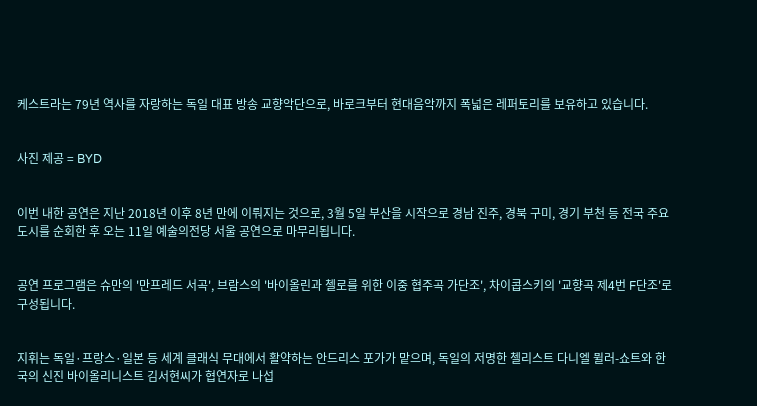케스트라는 79년 역사를 자랑하는 독일 대표 방송 교향악단으로, 바로크부터 현대음악까지 폭넓은 레퍼토리를 보유하고 있습니다.


사진 제공 = BYD


이번 내한 공연은 지난 2018년 이후 8년 만에 이뤄지는 것으로, 3월 5일 부산을 시작으로 경남 진주, 경북 구미, 경기 부천 등 전국 주요 도시를 순회한 후 오는 11일 예술의전당 서울 공연으로 마무리됩니다.


공연 프로그램은 슈만의 '만프레드 서곡', 브람스의 '바이올린과 첼로를 위한 이중 협주곡 가단조', 차이콥스키의 '교향곡 제4번 F단조'로 구성됩니다.


지휘는 독일·프랑스·일본 등 세계 클래식 무대에서 활약하는 안드리스 포가가 맡으며, 독일의 저명한 첼리스트 다니엘 뮐러-쇼트와 한국의 신진 바이올리니스트 김서현씨가 협연자로 나섭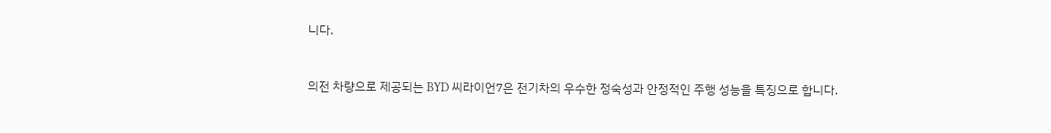니다.


의전 차량으로 제공되는 BYD 씨라이언7은 전기차의 우수한 정숙성과 안정적인 주행 성능을 특징으로 합니다.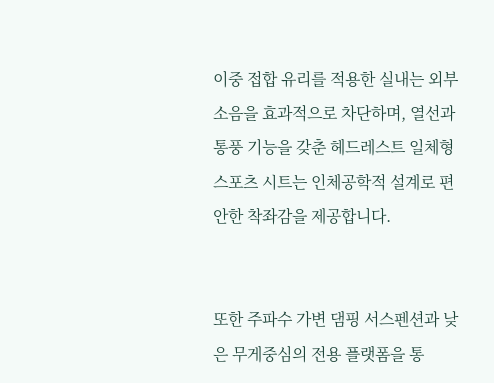이중 접합 유리를 적용한 실내는 외부 소음을 효과적으로 차단하며, 열선과 통풍 기능을 갖춘 헤드레스트 일체형 스포츠 시트는 인체공학적 설계로 편안한 착좌감을 제공합니다.


또한 주파수 가변 댐핑 서스펜션과 낮은 무게중심의 전용 플랫폼을 통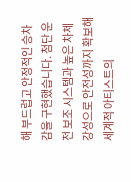해 부드럽고 안정적인 승차감을 구현했습니다. 첨단 운전 보조 시스템과 높은 차체 강성으로 안전성까지 확보해 세계적 아티스트의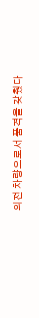의전 차량으로서 품격을 갖췄다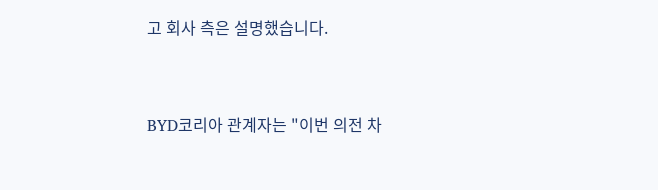고 회사 측은 설명했습니다.


BYD코리아 관계자는 "이번 의전 차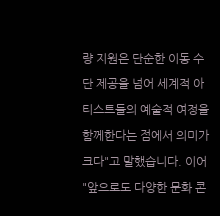량 지원은 단순한 이동 수단 제공을 넘어 세계적 아티스트들의 예술적 여정을 함께한다는 점에서 의미가 크다"고 말했습니다. 이어 "앞으로도 다양한 문화 콘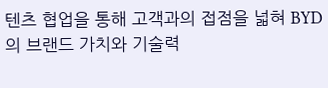텐츠 협업을 통해 고객과의 접점을 넓혀 BYD의 브랜드 가치와 기술력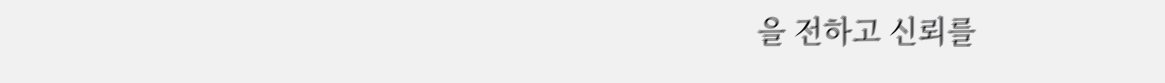을 전하고 신뢰를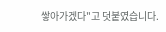쌓아가겠다"고 덧붙였습니다.